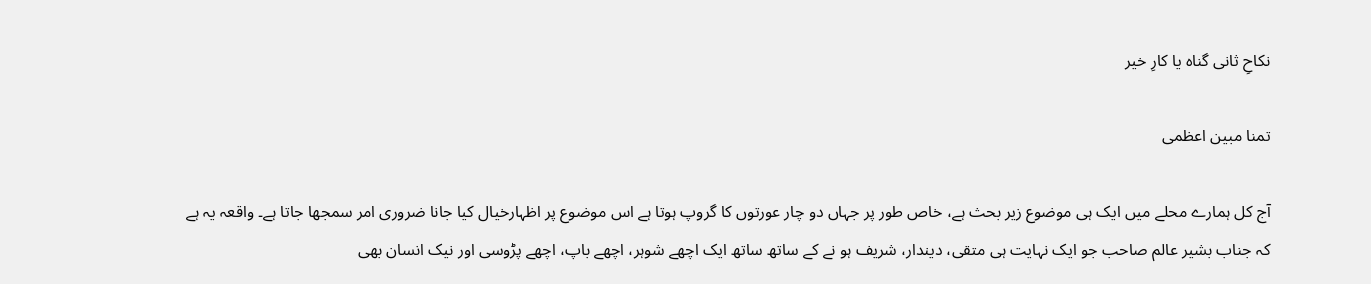نکاحِ ثانی گناہ یا کارِ خیر

تمنا مبین اعظمی

آج کل ہمارے محلے میں ایک ہی موضوع زیر بحث ہے، خاص طور پر جہاں دو چار عورتوں کا گروپ ہوتا ہے اس موضوع پر اظہارخیال کیا جانا ضروری امر سمجھا جاتا ہے۔ واقعہ یہ ہے کہ جناب بشیر عالم صاحب جو ایک نہایت ہی متقی، دیندار، شریف ہو نے کے ساتھ ساتھ ایک اچھے شوہر، اچھے باپ، اچھے پڑوسی اور نیک انسان بھی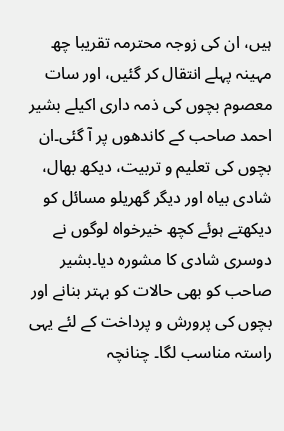ہیں، ان کی زوجہ محترمہ تقریبا چھ مہینہ پہلے انتقال کر گئیں، اور سات معصوم بچوں کی ذمہ داری اکیلے بشیر احمد صاحب کے کاندھوں پر آ گئی۔ان بچوں کی تعلیم و تربیت، دیکھ بھال، شادی بیاہ اور دیگر گھریلو مسائل کو دیکھتے ہوئے کچھ خیرخواہ لوگوں نے دوسری شادی کا مشورہ دیا۔بشیر صاحب کو بھی حالات کو بہتر بنانے اور بچوں کی پرورش و پرداخت کے لئے یہی راستہ مناسب لگا۔ چنانچہ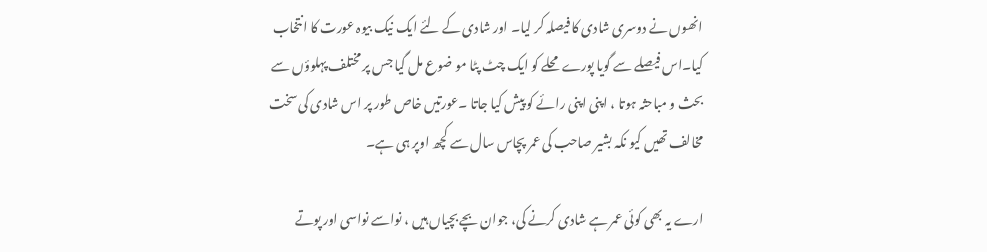انھوں نے دوسری شادی کا فیصلہ کر لیا۔ اور شادی کے لئے ایک نیک بیوہ عورت کا انتخاب کیا۔اس فیصلے سے گویا پورے محلے کو ایک چٹ پٹا مو ضوع مل گیا جس پر مختلف پہلوؤں سے بحث و مباحثہ ہوتا ، اپنی اپنی رائے کو پیش کیا جاتا ۔عورتیں خاص طور پر اس شادی کی سخت مخالف تھیں کیو نکہ بشیر صاحب کی عمر پچاس سال سے کچھ اوپر ہی ہے۔

ارے یہ بھی کوئی عمر ہے شادی کرنے کی، جوان بچے بچیاں ہیں ، نواسے نواسی اور پوتے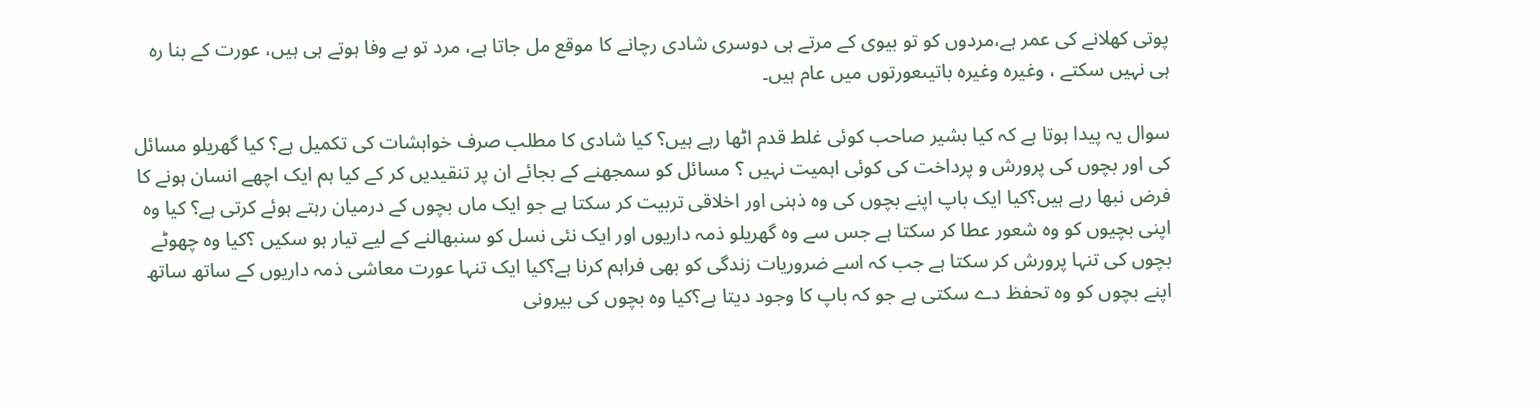پوتی کھلانے کی عمر ہے،مردوں کو تو بیوی کے مرتے ہی دوسری شادی رچانے کا موقع مل جاتا ہے، مرد تو بے وفا ہوتے ہی ہیں، عورت کے بنا رہ ہی نہیں سکتے ، وغیرہ وغیرہ باتیںعورتوں میں عام ہیں۔

سوال یہ پیدا ہوتا ہے کہ کیا بشیر صاحب کوئی غلط قدم اٹھا رہے ہیں؟ کیا شادی کا مطلب صرف خواہشات کی تکمیل ہے؟ کیا گھریلو مسائل کی اور بچوں کی پرورش و پرداخت کی کوئی اہمیت نہیں ؟ مسائل کو سمجھنے کے بجائے ان پر تنقیدیں کر کے کیا ہم ایک اچھے انسان ہونے کا فرض نبھا رہے ہیں؟کیا ایک باپ اپنے بچوں کی وہ ذہنی اور اخلاقی تربیت کر سکتا ہے جو ایک ماں بچوں کے درمیان رہتے ہوئے کرتی ہے؟ کیا وہ اپنی بچیوں کو وہ شعور عطا کر سکتا ہے جس سے وہ گھریلو ذمہ داریوں اور ایک نئی نسل کو سنبھالنے کے لیے تیار ہو سکیں ؟کیا وہ چھوٹے بچوں کی تنہا پرورش کر سکتا ہے جب کہ اسے ضروریات زندگی کو بھی فراہم کرنا ہے؟کیا ایک تنہا عورت معاشی ذمہ داریوں کے ساتھ ساتھ اپنے بچوں کو وہ تحفظ دے سکتی ہے جو کہ باپ کا وجود دیتا ہے؟کیا وہ بچوں کی بیرونی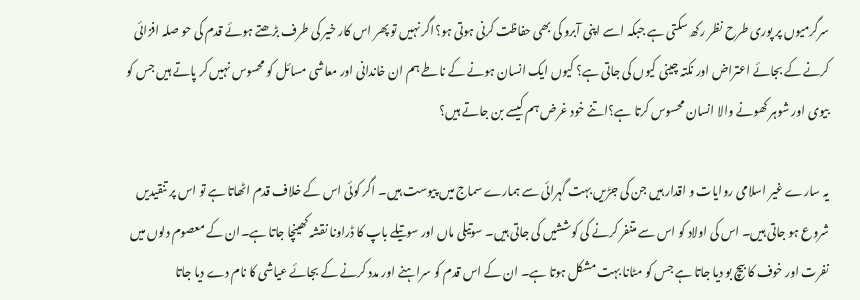سرگرمیوں پر پوری طرح نظر رکھ سکتی ہے جبکہ اسے اپنی آبرو کی بھی حفاظت کرنی ہوتی ہو؟اگر نہیں تو پھر اس کار خیر کی طرف بڑھتے ہوئے قدم کی حو صلہ افزائی کرنے کے بجائے اعتراض اور نکتہ چینی کیوں کی جاتی ہے؟ کیوں ایک انسان ہونے کے ناطے ہم ان خاندانی اور معاشی مسائل کو محسوس نہیں کر پاتے ہیں جس کو بیوی اور شوہر کھونے والا انسان محسوس کرتا ہے؟اتنے خود غرض ہم کیسے بن جاتے ہیں؟

یہ سارے غیر اسلامی روایات و اقدار ہیں جن کی جڑیں بہت گہرائی سے ہمارے سماج میں پیوست ہیں۔ اگر کوئی اس کے خلاف قدم اٹھاتا ہے تو اس پر تنقیدیں شروع ہو جاتی ہیں۔ اس کی اولاد کو اس سے متنفر کرنے کی کوششیں کی جاتی ہیں۔ سوتیلی ماں اور سوتیلے باپ کا ڈراونا نقشہ کھینچا جاتا ہے۔ان کے معصوم دلوں میں نفرت اور خوف کا بیچ بو دیا جاتا ہے جس کو مٹانا بہت مشکل ہوتا ہے۔ ان کے اس قدم کو سراہنے اور مدد کرنے کے بجائے عیاشی کا نام دے دیا جاتا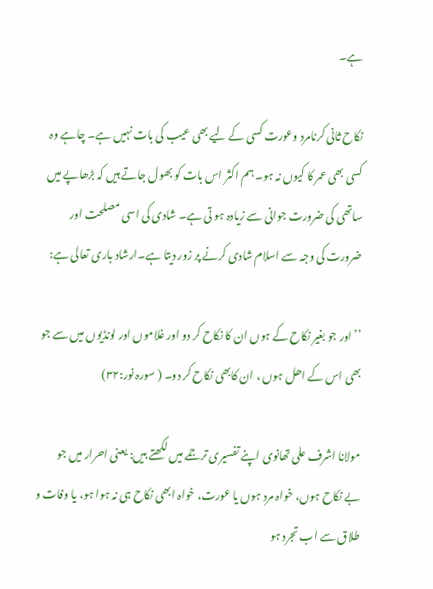ہے۔

نکاح ثانی کرنامرد وعورت کسی کے لیے بھی عیب کی بات نہیں ہے۔ چاہے وہ کسی بھی عمر کا کیوں نہ ہو۔ ہم اکثر اس بات کو بھول جاتے ہیں کہ بڑھاپے میں ساتھی کی ضرورت جوانی سے زیادہ ہو تی ہے۔ شادی کی اسی مصلحت اور ضرورت کی وجہ سے اسلام شادی کرنے پر زور دیتا ہے۔ارشاد باری تعالی ہے:

’’اور جو بغیر نکاح کے ہوں ان کا نکاح کر دو اور غلاموں اور لونڈیوں میں سے جو بھی اس کے اھل ہوں ، ان کابھی نکاح کر دو۔ ( سورہ نور:۳۲)

مولانا اشرف علی تھانوی اپنے تفسیری ترجمے میں لکھتے ہیں: یعنی احرار میں جو بے نکاح ہوں، خواہ مرد ہوں یا عورت، خواہ ابھی نکاح ہی نہ ہوا ہو، یا وفات و طلاق سے اب تجرد ہو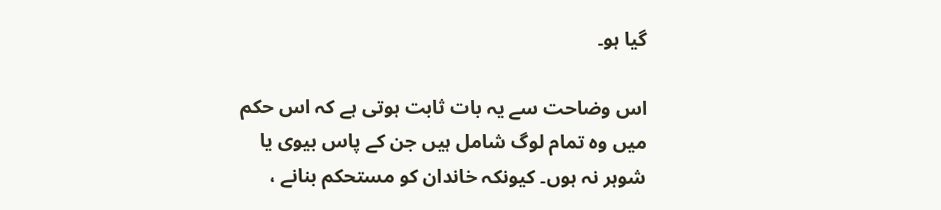گیا ہو۔

اس وضاحت سے یہ بات ثابت ہوتی ہے کہ اس حکم میں وہ تمام لوگ شامل ہیں جن کے پاس بیوی یا شوہر نہ ہوں۔ کیونکہ خاندان کو مستحکم بنانے ،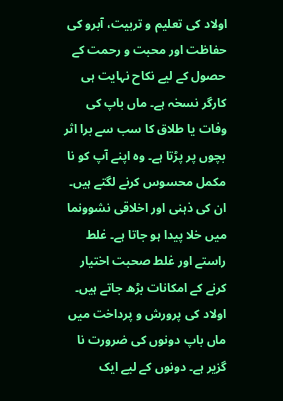اولاد کی تعلیم و تربیت، آبرو کی حفاظت اور محبت و رحمت کے حصول کے لیے نکاح نہایت ہی کارگر نسخہ ہے۔ ماں باپ کی وفات یا طلاق کا سب سے برا اثر بچوں پر پڑتا ہے۔ وہ اپنے آپ کو نا مکمل محسوس کرنے لگتے ہیں۔ ان کی ذہنی اور اخلاقی نشوونما میں خلا پیدا ہو جاتا ہے۔ غلط راستے اور غلط صحبت اختیار کرنے کے امکانات بڑھ جاتے ہیں۔ اولاد کی پرورش و پرداخت میں ماں باپ دونوں کی ضرورت نا گزیر ہے۔ دونوں کے لیے ایک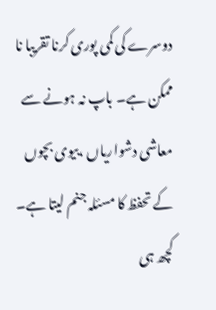دوسرے کی کمی پوری کرنا تقریبا نا ممکن ہے۔ باپ نہ ہونے سے معاشی دشواریاں ،بیوی بچوں کے تحفظ کا مسئلہ جنم لیتا ہے۔ کچھ ہی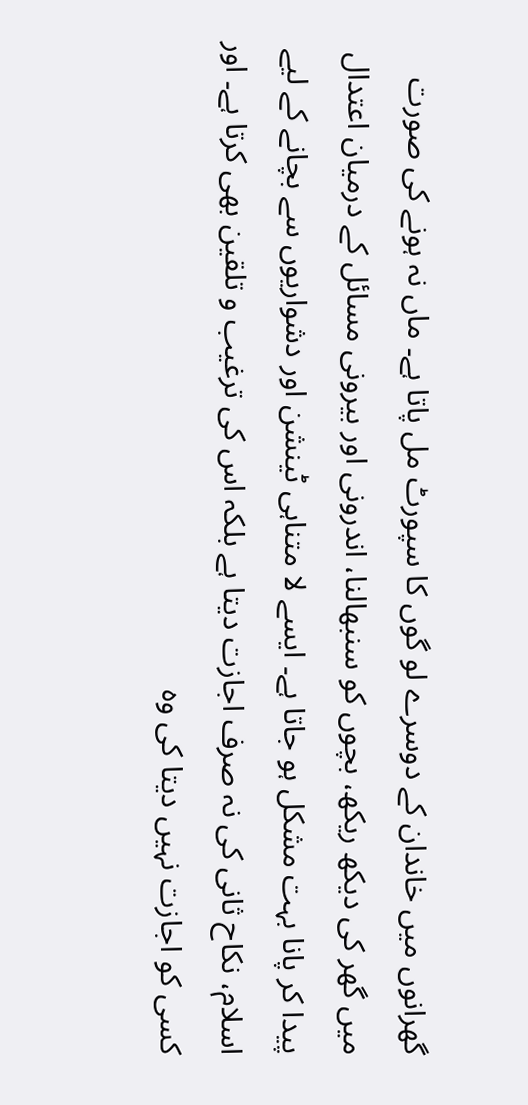گھرانوں میں خاندان کے دوسرے لو گوں کا سپورٹ مل پاتا ہے۔ ماں نہ ہونے کی صورت میں گھر کی دیکھ ریکھ، بچوں کو سنبھالنا، اندرونی اور بیرونی مسائل کے درمیان اعتدال پیدا کر پانا بہت مشکل ہو جاتا ہے۔ ایسے لا متناہی ٹینشن اور دشواریوں سے بچانے کے لیے اسلام، نکاح ثانی کی نہ صرف اجازت دیتا ہے بلکہ اس کی ترغیب و تلقین بھی کرتا ہے۔ اور کسی کو اجازت نہیں دیتا کی وہ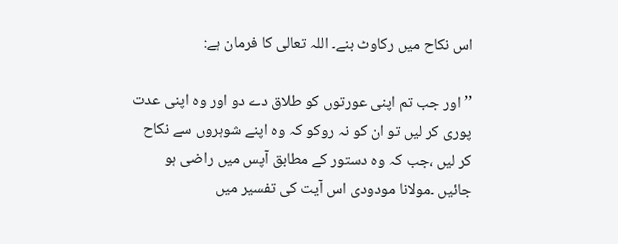اس نکاح میں رکاوٹ بنے۔ اللہ تعالی کا فرمان ہے:

’’اور جب تم اپنی عورتوں کو طلاق دے دو اور وہ اپنی عدت پوری کر لیں تو ان کو نہ روکو کہ وہ اپنے شوہروں سے نکاح کر لیں ،جب کہ وہ دستور کے مطابق آپس میں راضی ہو جائیں ۔مولانا مودودی اس آیت کی تفسیر میں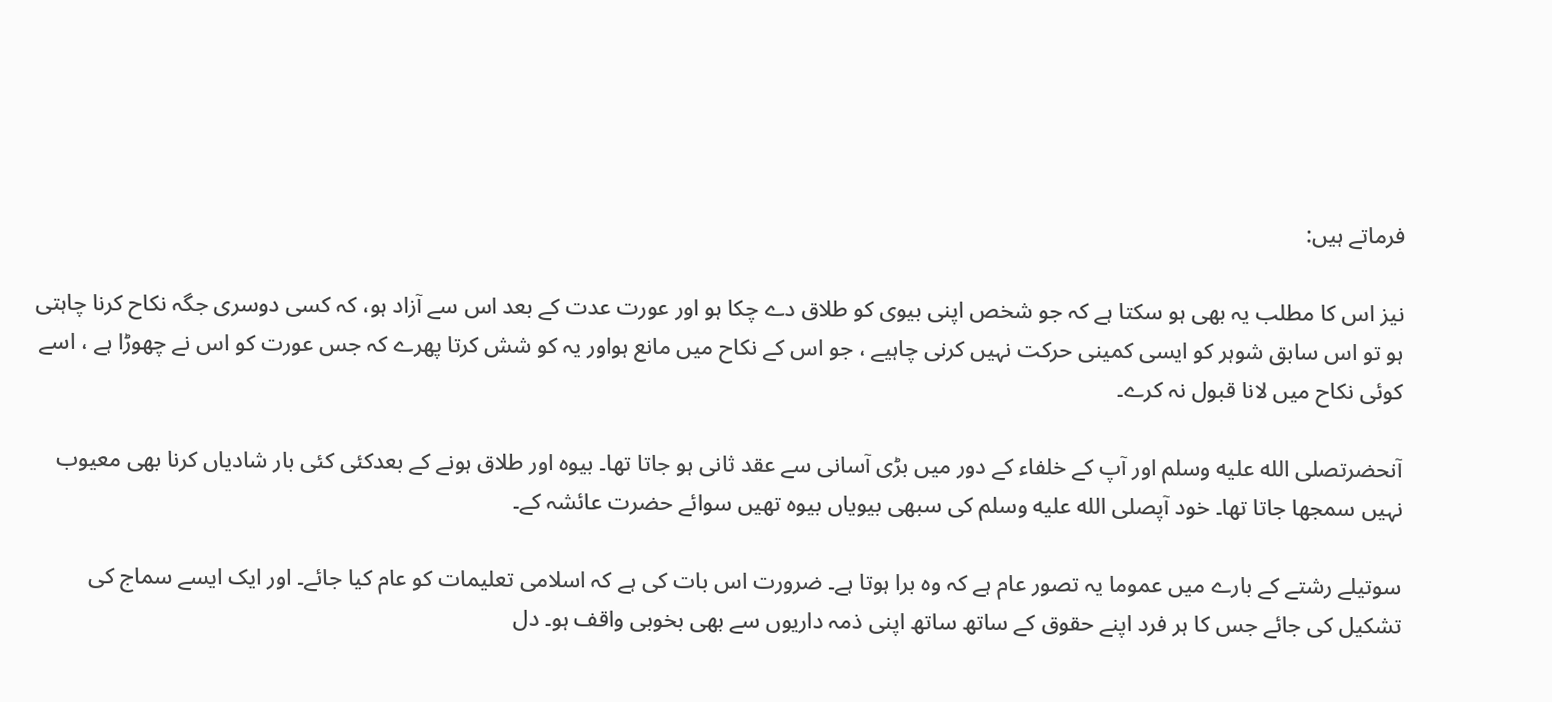فرماتے ہیں:

نیز اس کا مطلب یہ بھی ہو سکتا ہے کہ جو شخص اپنی بیوی کو طلاق دے چکا ہو اور عورت عدت کے بعد اس سے آزاد ہو، کہ کسی دوسری جگہ نکاح کرنا چاہتی ہو تو اس سابق شوہر کو ایسی کمینی حرکت نہیں کرنی چاہیے ، جو اس کے نکاح میں مانع ہواور یہ کو شش کرتا پھرے کہ جس عورت کو اس نے چھوڑا ہے ، اسے کوئی نکاح میں لانا قبول نہ کرے۔

آنحضرتصلى الله عليه وسلم اور آپ کے خلفاء کے دور میں بڑی آسانی سے عقد ثانی ہو جاتا تھا۔ بیوہ اور طلاق ہونے کے بعدکئی کئی بار شادیاں کرنا بھی معیوب نہیں سمجھا جاتا تھا۔ خود آپصلى الله عليه وسلم کی سبھی بیویاں بیوہ تھیں سوائے حضرت عائشہ کے۔

سوتیلے رشتے کے بارے میں عموما یہ تصور عام ہے کہ وہ برا ہوتا ہے۔ ضرورت اس بات کی ہے کہ اسلامی تعلیمات کو عام کیا جائے۔ اور ایک ایسے سماج کی تشکیل کی جائے جس کا ہر فرد اپنے حقوق کے ساتھ ساتھ اپنی ذمہ داریوں سے بھی بخوبی واقف ہو۔ دل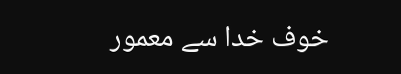خوف خدا سے معمور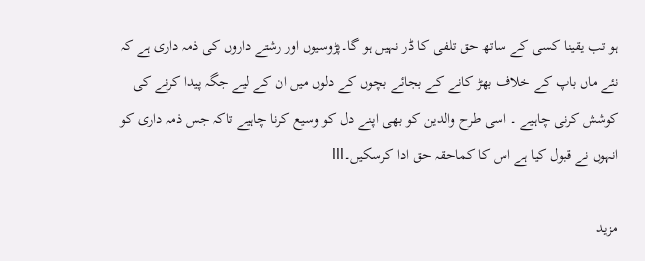ہو تب یقینا کسی کے ساتھ حق تلفی کا ڈر نہیں ہو گا۔پڑوسیوں اور رشتے داروں کی ذمہ داری ہے کہ نئے ماں باپ کے خلاف بھڑ کانے کے بجائے بچوں کے دلوں میں ان کے لیے جگہ پیدا کرنے کی کوشش کرنی چاہیے ۔ اسی طرح والدین کو بھی اپنے دل کو وسیع کرنا چاہیے تاکہ جس ذمہ داری کو انہوں نے قبول کیا ہے اس کا کماحقہ حق ادا کرسکیں۔lll

مزید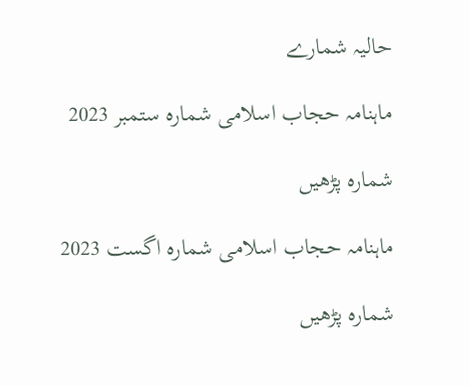حالیہ شمارے

ماہنامہ حجاب اسلامی شمارہ ستمبر 2023

شمارہ پڑھیں

ماہنامہ حجاب اسلامی شمارہ اگست 2023

شمارہ پڑھیں